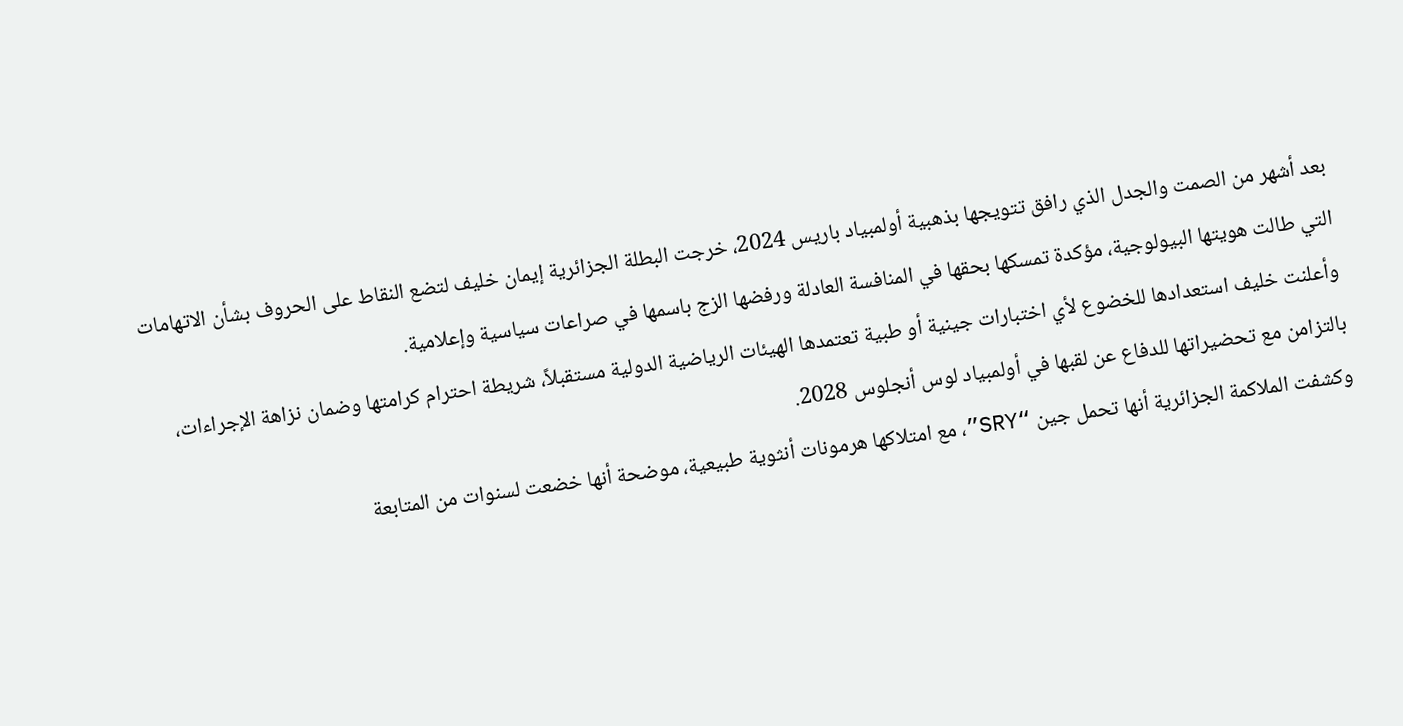بعد أشهر من الصمت والجدل الذي رافق تتويجها بذهبية أولمبياد باريس 2024، خرجت البطلة الجزائرية إيمان خليف لتضع النقاط على الحروف بشأن الاتهامات التي طالت هويتها البيولوجية، مؤكدة تمسكها بحقها في المنافسة العادلة ورفضها الزج باسمها في صراعات سياسية وإعلامية.
وأعلنت خليف استعدادها للخضوع لأي اختبارات جينية أو طبية تعتمدها الهيئات الرياضية الدولية مستقبلاً، شريطة احترام كرامتها وضمان نزاهة الإجراءات، بالتزامن مع تحضيراتها للدفاع عن لقبها في أولمبياد لوس أنجلوس 2028.
وكشفت الملاكمة الجزائرية أنها تحمل جين “SRY”، مع امتلاكها هرمونات أنثوية طبيعية، موضحة أنها خضعت لسنوات من المتابعة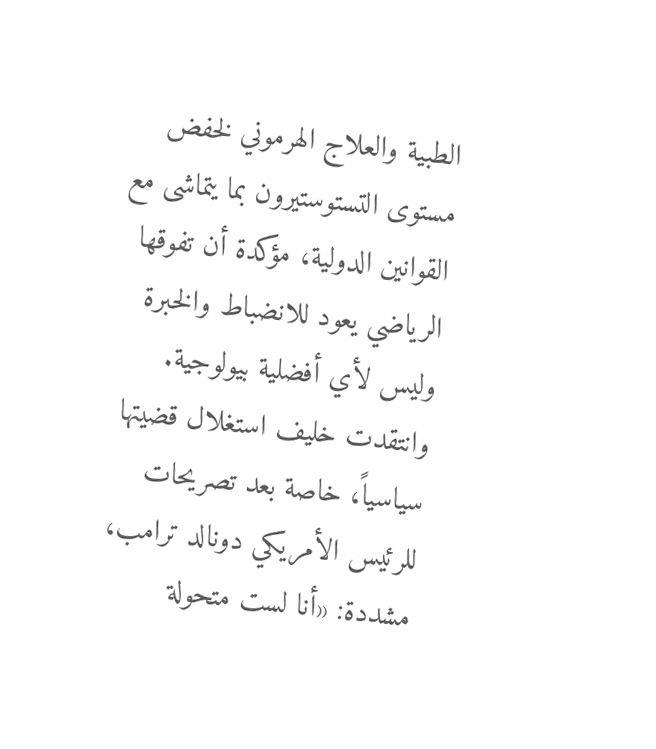الطبية والعلاج الهرموني لخفض مستوى التستوستيرون بما يتماشى مع القوانين الدولية، مؤكدة أن تفوقها الرياضي يعود للانضباط والخبرة وليس لأي أفضلية بيولوجية.
وانتقدت خليف استغلال قضيتها سياسياً، خاصة بعد تصريحات للرئيس الأمريكي دونالد ترامب، مشددة: «أنا لست متحولة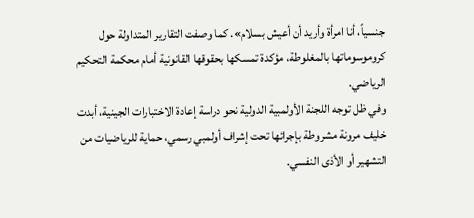جنسياً، أنا امرأة وأريد أن أعيش بسلام». كما وصفت التقارير المتداولة حول كروموسوماتها بالمغلوطة، مؤكدة تمسكها بحقوقها القانونية أمام محكمة التحكيم الرياضي.
وفي ظل توجه اللجنة الأولمبية الدولية نحو دراسة إعادة الاختبارات الجينية، أبدت خليف مرونة مشروطة بإجرائها تحت إشراف أولمبي رسمي، حماية للرياضيات من التشهير أو الأذى النفسي.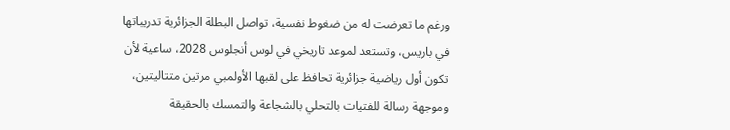ورغم ما تعرضت له من ضغوط نفسية، تواصل البطلة الجزائرية تدريباتها في باريس، وتستعد لموعد تاريخي في لوس أنجلوس 2028، ساعية لأن تكون أول رياضية جزائرية تحافظ على لقبها الأولمبي مرتين متتاليتين، وموجهة رسالة للفتيات بالتحلي بالشجاعة والتمسك بالحقيقة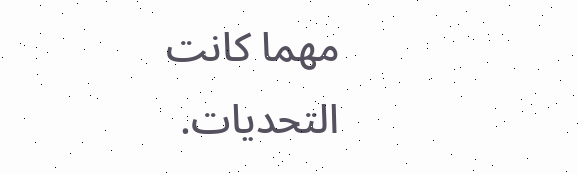مهما كانت التحديات.